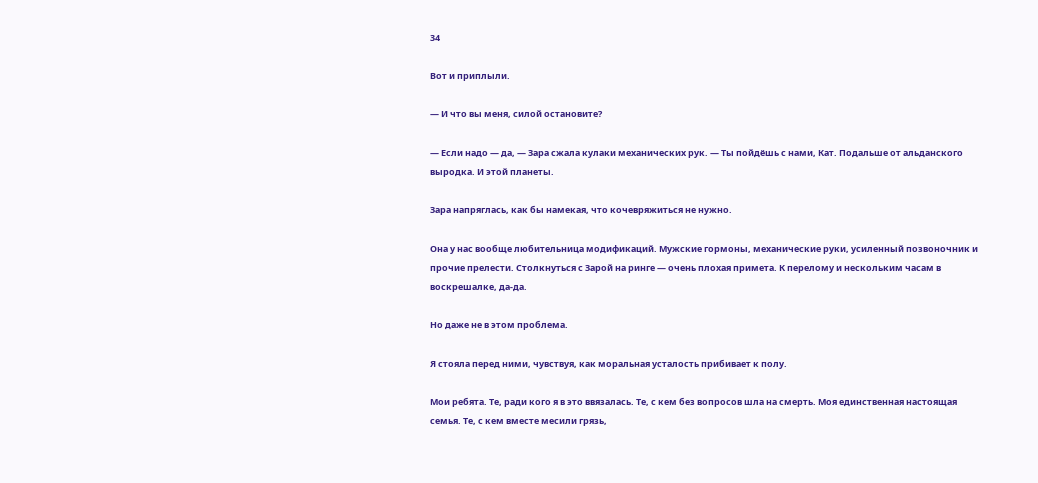34

Вот и приплыли.

— И что вы меня, силой остановите?

— Если надо — да, — Зара сжала кулаки механических рук. — Ты пойдёшь с нами, Кат. Подальше от альданского выродка. И этой планеты.

Зара напряглась, как бы намекая, что кочевряжиться не нужно.

Она у нас вообще любительница модификаций. Мужские гормоны, механические руки, усиленный позвоночник и прочие прелести. Столкнуться с Зарой на ринге — очень плохая примета. К перелому и нескольким часам в воскрешалке, да-да.

Но даже не в этом проблема.

Я стояла перед ними, чувствуя, как моральная усталость прибивает к полу.

Мои ребята. Те, ради кого я в это ввязалась. Те, с кем без вопросов шла на смерть. Моя единственная настоящая семья. Те, с кем вместе месили грязь,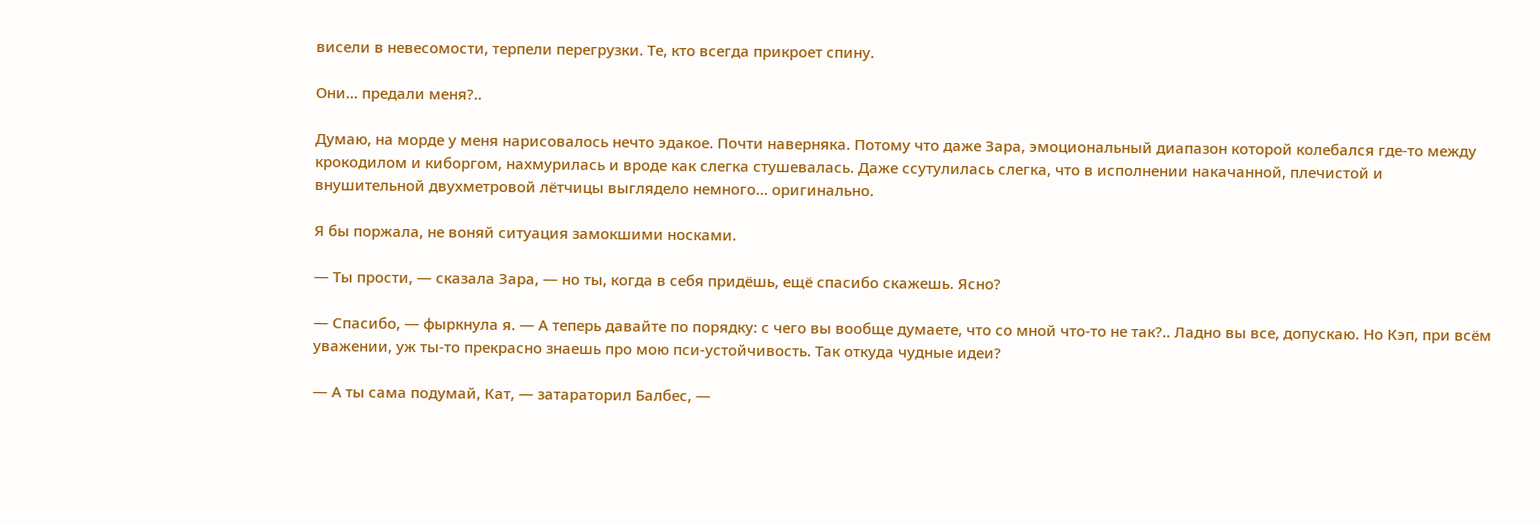висели в невесомости, терпели перегрузки. Те, кто всегда прикроет спину.

Они… предали меня?..

Думаю, на морде у меня нарисовалось нечто эдакое. Почти наверняка. Потому что даже Зара, эмоциональный диапазон которой колебался где-то между крокодилом и киборгом, нахмурилась и вроде как слегка стушевалась. Даже ссутулилась слегка, что в исполнении накачанной, плечистой и внушительной двухметровой лётчицы выглядело немного… оригинально.

Я бы поржала, не воняй ситуация замокшими носками.

— Ты прости, — сказала Зара, — но ты, когда в себя придёшь, ещё спасибо скажешь. Ясно?

— Спасибо, — фыркнула я. — А теперь давайте по порядку: с чего вы вообще думаете, что со мной что-то не так?.. Ладно вы все, допускаю. Но Кэп, при всём уважении, уж ты-то прекрасно знаешь про мою пси-устойчивость. Так откуда чудные идеи?

— А ты сама подумай, Кат, — затараторил Балбес, —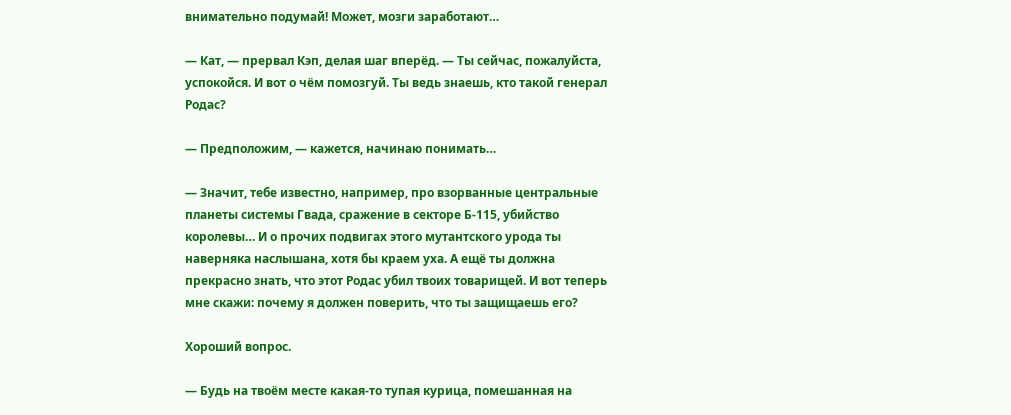внимательно подумай! Может, мозги заработают…

— Кат, — прервал Кэп, делая шаг вперёд. — Ты сейчас, пожалуйста, успокойся. И вот о чём помозгуй. Ты ведь знаешь, кто такой генерал Родас?

— Предположим, — кажется, начинаю понимать…

— Значит, тебе известно, например, про взорванные центральные планеты системы Гвада, сражение в секторе Б-115, убийство королевы… И о прочих подвигах этого мутантского урода ты наверняка наслышана, хотя бы краем уха. А ещё ты должна прекрасно знать, что этот Родас убил твоих товарищей. И вот теперь мне скажи: почему я должен поверить, что ты защищаешь его?

Хороший вопрос.

— Будь на твоём месте какая-то тупая курица, помешанная на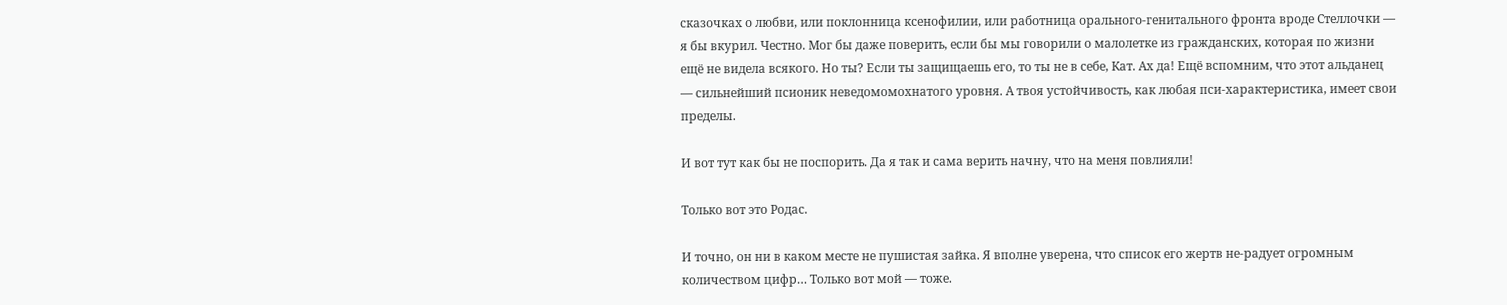сказочках о любви, или поклонница ксенофилии, или работница орального-генитального фронта вроде Стеллочки — я бы вкурил. Честно. Мог бы даже поверить, если бы мы говорили о малолетке из гражданских, которая по жизни ещё не видела всякого. Но ты? Если ты защищаешь его, то ты не в себе, Кат. Ах да! Ещё вспомним, что этот альданец — сильнейший псионик неведомомохнатого уровня. А твоя устойчивость, как любая пси-характеристика, имеет свои пределы.

И вот тут как бы не поспорить. Да я так и сама верить начну, что на меня повлияли!

Только вот это Родас.

И точно, он ни в каком месте не пушистая зайка. Я вполне уверена, что список его жертв не-радует огромным количеством цифр… Только вот мой — тоже.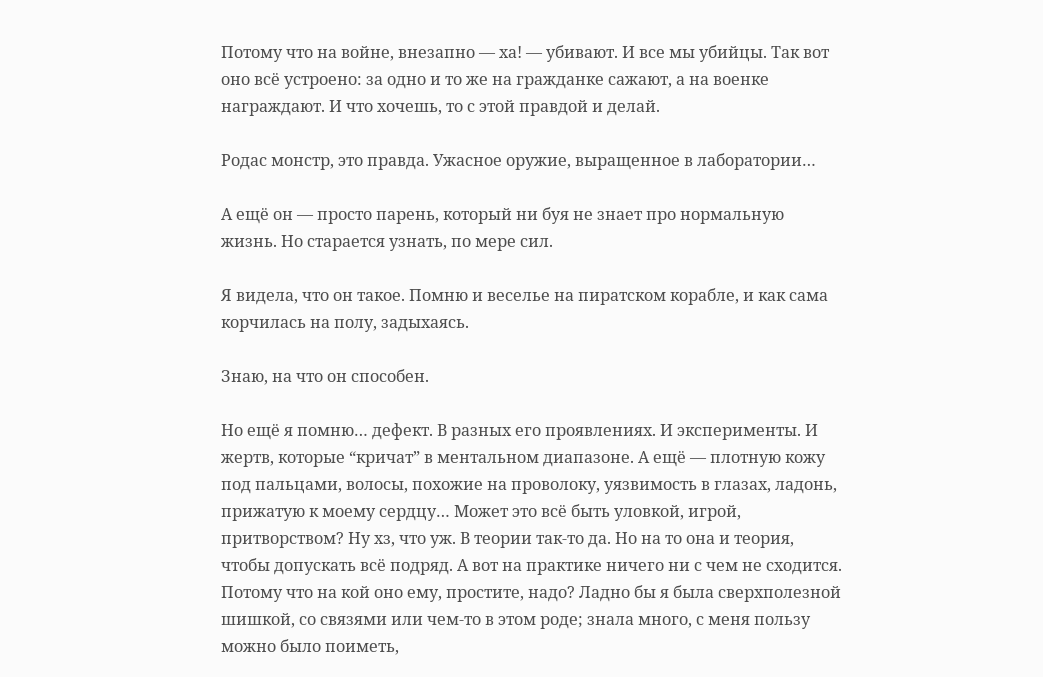Потому что на войне, внезапно — ха! — убивают. И все мы убийцы. Так вот оно всё устроено: за одно и то же на гражданке сажают, а на военке награждают. И что хочешь, то с этой правдой и делай.

Родас монстр, это правда. Ужасное оружие, выращенное в лаборатории…

А ещё он — просто парень, который ни буя не знает про нормальную жизнь. Но старается узнать, по мере сил.

Я видела, что он такое. Помню и веселье на пиратском корабле, и как сама корчилась на полу, задыхаясь.

Знаю, на что он способен.

Но ещё я помню… дефект. В разных его проявлениях. И эксперименты. И жертв, которые “кричат” в ментальном диапазоне. А ещё — плотную кожу под пальцами, волосы, похожие на проволоку, уязвимость в глазах, ладонь, прижатую к моему сердцу… Может это всё быть уловкой, игрой, притворством? Ну хз, что уж. В теории так-то да. Но на то она и теория, чтобы допускать всё подряд. А вот на практике ничего ни с чем не сходится. Потому что на кой оно ему, простите, надо? Ладно бы я была сверхполезной шишкой, со связями или чем-то в этом роде; знала много, с меня пользу можно было поиметь,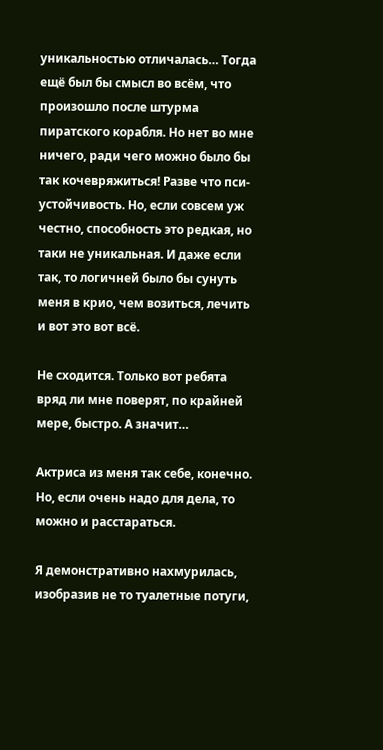уникальностью отличалась… Тогда ещё был бы смысл во всём, что произошло после штурма пиратского корабля. Но нет во мне ничего, ради чего можно было бы так кочевряжиться! Разве что пси-устойчивость. Но, если совсем уж честно, способность это редкая, но таки не уникальная. И даже если так, то логичней было бы сунуть меня в крио, чем возиться, лечить и вот это вот всё.

Не сходится. Только вот ребята вряд ли мне поверят, по крайней мере, быстро. А значит…

Актриса из меня так себе, конечно. Но, если очень надо для дела, то можно и расстараться.

Я демонстративно нахмурилась, изобразив не то туалетные потуги,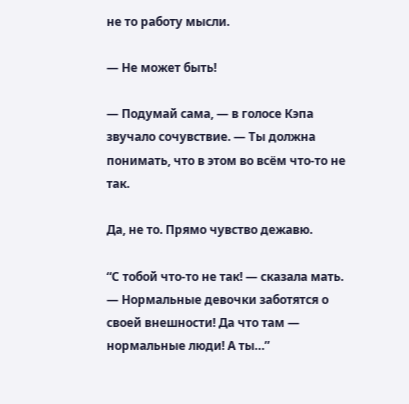не то работу мысли.

— Не может быть!

— Подумай сама, — в голосе Кэпа звучало сочувствие. — Ты должна понимать, что в этом во всём что-то не так.

Да, не то. Прямо чувство дежавю.

“С тобой что-то не так! — сказала мать. — Нормальные девочки заботятся о своей внешности! Да что там — нормальные люди! А ты…”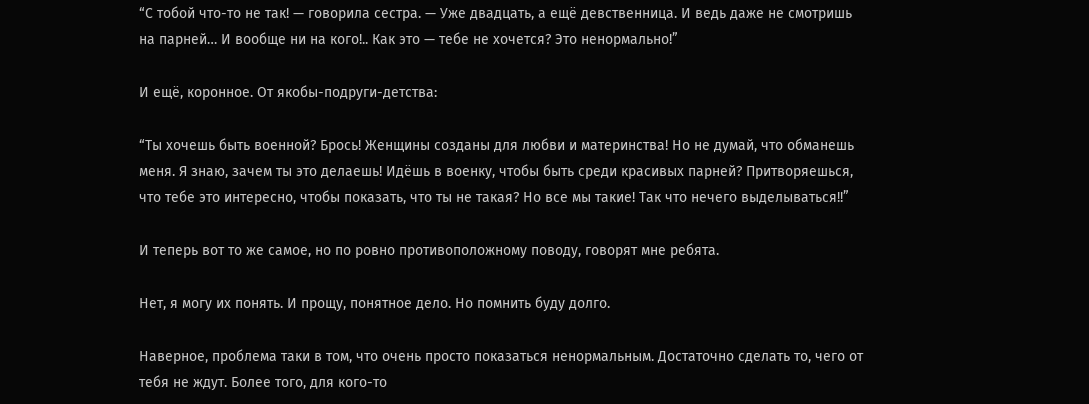“С тобой что-то не так! — говорила сестра. — Уже двадцать, а ещё девственница. И ведь даже не смотришь на парней… И вообще ни на кого!.. Как это — тебе не хочется? Это ненормально!”

И ещё, коронное. От якобы-подруги-детства:

“Ты хочешь быть военной? Брось! Женщины созданы для любви и материнства! Но не думай, что обманешь меня. Я знаю, зачем ты это делаешь! Идёшь в военку, чтобы быть среди красивых парней? Притворяешься, что тебе это интересно, чтобы показать, что ты не такая? Но все мы такие! Так что нечего выделываться!!”

И теперь вот то же самое, но по ровно противоположному поводу, говорят мне ребята.

Нет, я могу их понять. И прощу, понятное дело. Но помнить буду долго.

Наверное, проблема таки в том, что очень просто показаться ненормальным. Достаточно сделать то, чего от тебя не ждут. Более того, для кого-то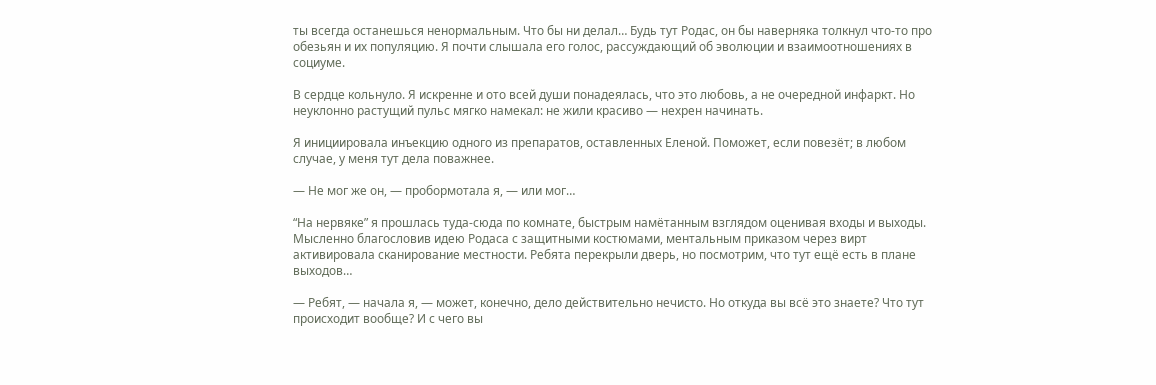ты всегда останешься ненормальным. Что бы ни делал… Будь тут Родас, он бы наверняка толкнул что-то про обезьян и их популяцию. Я почти слышала его голос, рассуждающий об эволюции и взаимоотношениях в социуме.

В сердце кольнуло. Я искренне и ото всей души понадеялась, что это любовь, а не очередной инфаркт. Но неуклонно растущий пульс мягко намекал: не жили красиво — нехрен начинать.

Я инициировала инъекцию одного из препаратов, оставленных Еленой. Поможет, если повезёт; в любом случае, у меня тут дела поважнее.

— Не мог же он, — пробормотала я, — или мог…

“На нервяке” я прошлась туда-сюда по комнате, быстрым намётанным взглядом оценивая входы и выходы. Мысленно благословив идею Родаса с защитными костюмами, ментальным приказом через вирт активировала сканирование местности. Ребята перекрыли дверь, но посмотрим, что тут ещё есть в плане выходов…

— Ребят, — начала я, — может, конечно, дело действительно нечисто. Но откуда вы всё это знаете? Что тут происходит вообще? И с чего вы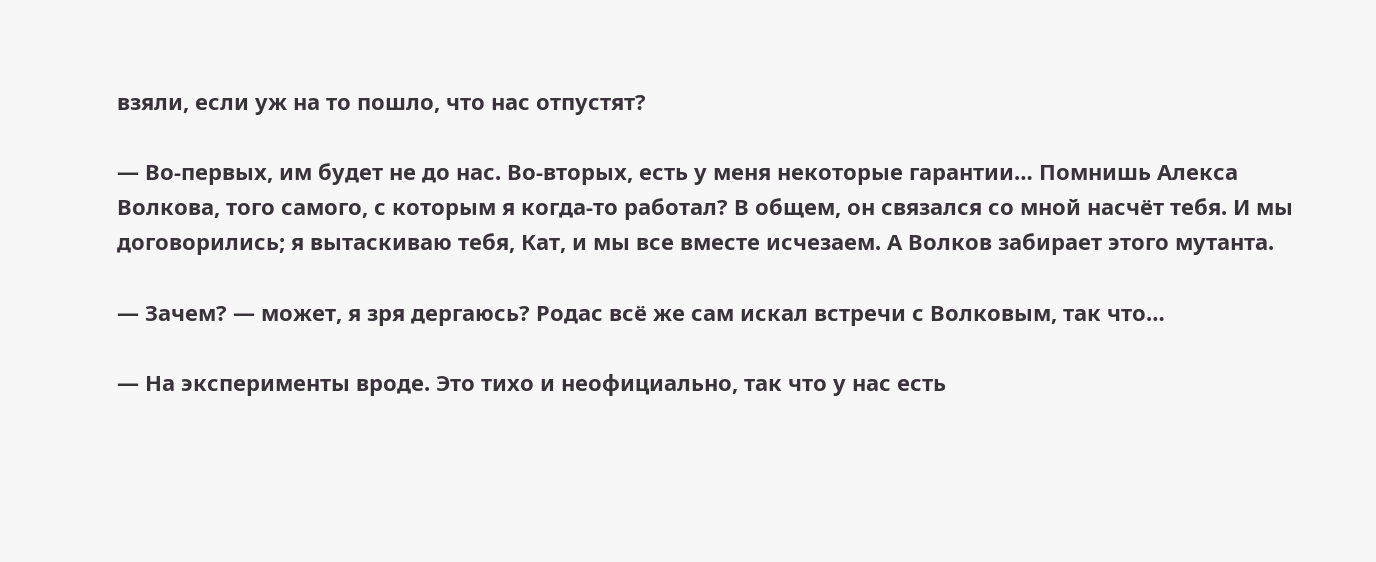взяли, если уж на то пошло, что нас отпустят?

— Во-первых, им будет не до нас. Во-вторых, есть у меня некоторые гарантии… Помнишь Алекса Волкова, того самого, с которым я когда-то работал? В общем, он связался со мной насчёт тебя. И мы договорились; я вытаскиваю тебя, Кат, и мы все вместе исчезаем. А Волков забирает этого мутанта.

— Зачем? — может, я зря дергаюсь? Родас всё же сам искал встречи с Волковым, так что…

— На эксперименты вроде. Это тихо и неофициально, так что у нас есть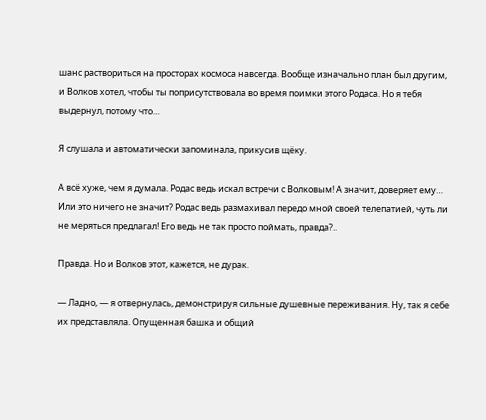шанс раствориться на просторах космоса навсегда. Вообще изначально план был другим, и Волков хотел, чтобы ты поприсутствовала во время поимки этого Родаса. Но я тебя выдернул, потому что…

Я слушала и автоматически запоминала, прикусив щёку.

А всё хуже, чем я думала. Родас ведь искал встречи с Волковым! А значит, доверяет ему… Или это ничего не значит? Родас ведь размахивал передо мной своей телепатией, чуть ли не меряться предлагал! Его ведь не так просто поймать, правда?..

Правда. Но и Волков этот, кажется, не дурак.

— Ладно, — я отвернулась, демонстрируя сильные душевные переживания. Ну, так я себе их представляла. Опущенная башка и общий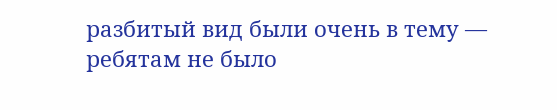разбитый вид были очень в тему — ребятам не было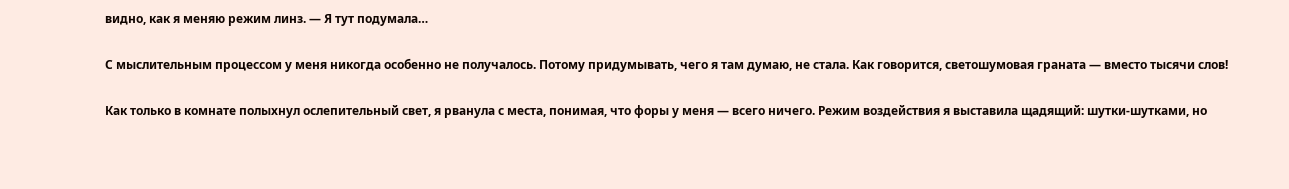видно, как я меняю режим линз. — Я тут подумала…

С мыслительным процессом у меня никогда особенно не получалось. Потому придумывать, чего я там думаю, не стала. Как говорится, светошумовая граната — вместо тысячи слов!

Как только в комнате полыхнул ослепительный свет, я рванула с места, понимая, что форы у меня — всего ничего. Режим воздействия я выставила щадящий: шутки-шутками, но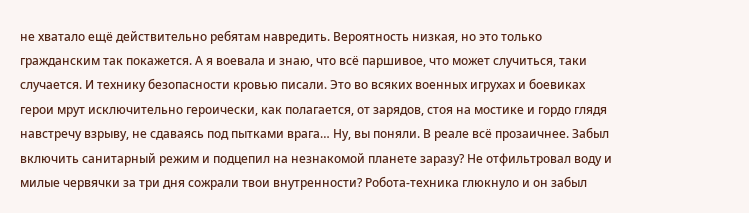не хватало ещё действительно ребятам навредить. Вероятность низкая, но это только гражданским так покажется. А я воевала и знаю, что всё паршивое, что может случиться, таки случается. И технику безопасности кровью писали. Это во всяких военных игрухах и боевиках герои мрут исключительно героически, как полагается, от зарядов, стоя на мостике и гордо глядя навстречу взрыву, не сдаваясь под пытками врага… Ну, вы поняли. В реале всё прозаичнее. Забыл включить санитарный режим и подцепил на незнакомой планете заразу? Не отфильтровал воду и милые червячки за три дня сожрали твои внутренности? Робота-техника глюкнуло и он забыл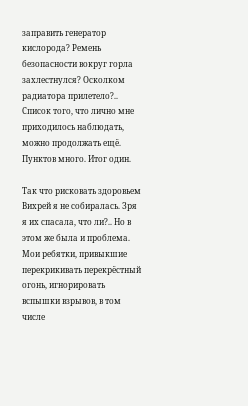заправить генератор кислорода? Ремень безопасности вокруг горла захлестнулся? Осколком радиатора прилетело?.. Список того, что лично мне приходилось наблюдать, можно продолжать ещё. Пунктов много. Итог один.

Так что рисковать здоровьем Вихрей я не собиралась. Зря я их спасала, что ли?.. Но в этом же была и проблема. Мои ребятки, привыкшие перекрикивать перекрёстный огонь, игнорировать вспышки взрывов, в том числе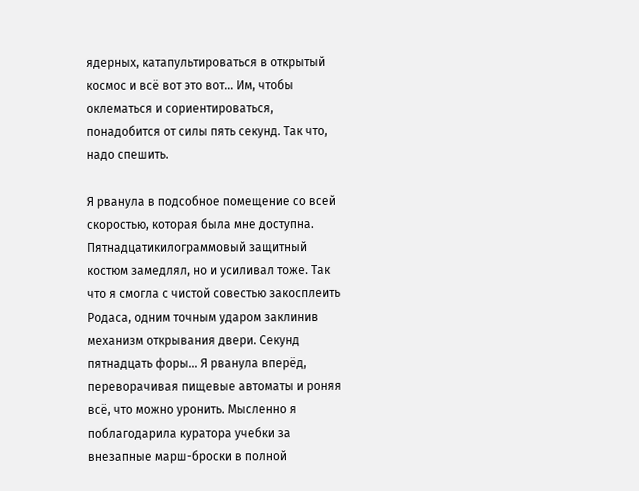ядерных, катапультироваться в открытый космос и всё вот это вот… Им, чтобы оклематься и сориентироваться, понадобится от силы пять секунд. Так что, надо спешить.

Я рванула в подсобное помещение со всей скоростью, которая была мне доступна. Пятнадцатикилограммовый защитный костюм замедлял, но и усиливал тоже. Так что я смогла с чистой совестью закосплеить Родаса, одним точным ударом заклинив механизм открывания двери. Секунд пятнадцать форы… Я рванула вперёд, переворачивая пищевые автоматы и роняя всё, что можно уронить. Мысленно я поблагодарила куратора учебки за внезапные марш-броски в полной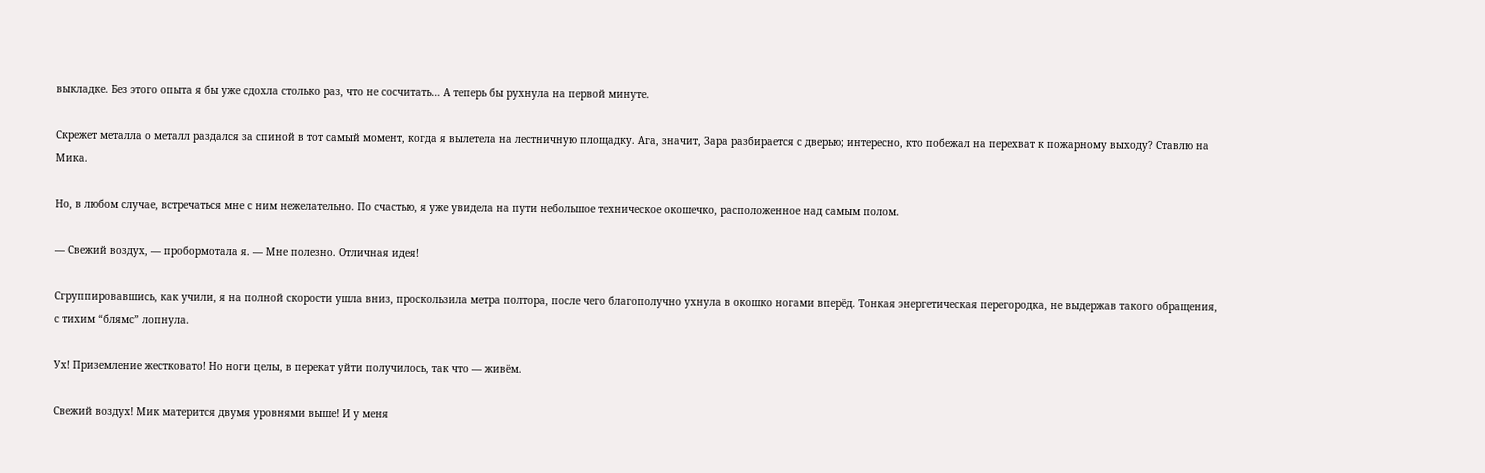выкладке. Без этого опыта я бы уже сдохла столько раз, что не сосчитать… А теперь бы рухнула на первой минуте.

Скрежет металла о металл раздался за спиной в тот самый момент, когда я вылетела на лестничную площадку. Ага, значит, Зара разбирается с дверью; интересно, кто побежал на перехват к пожарному выходу? Ставлю на Мика.

Но, в любом случае, встречаться мне с ним нежелательно. По счастью, я уже увидела на пути небольшое техническое окошечко, расположенное над самым полом.

— Свежий воздух, — пробормотала я. — Мне полезно. Отличная идея!

Сгруппировавшись, как учили, я на полной скорости ушла вниз, проскользила метра полтора, после чего благополучно ухнула в окошко ногами вперёд. Тонкая энергетическая перегородка, не выдержав такого обращения, с тихим “блямс” лопнула.

Ух! Приземление жестковато! Но ноги целы, в перекат уйти получилось, так что — живём.

Свежий воздух! Мик матерится двумя уровнями выше! И у меня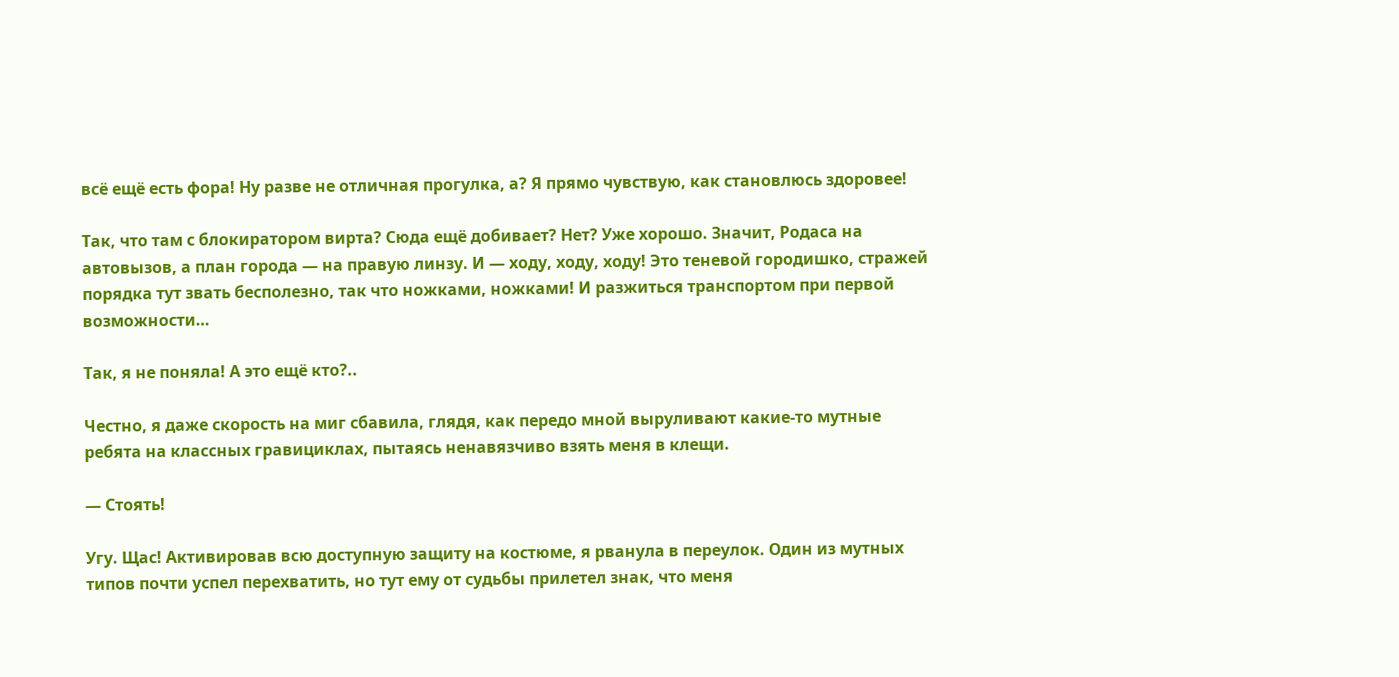всё ещё есть фора! Ну разве не отличная прогулка, а? Я прямо чувствую, как становлюсь здоровее!

Так, что там с блокиратором вирта? Сюда ещё добивает? Нет? Уже хорошо. Значит, Родаса на автовызов, а план города — на правую линзу. И — ходу, ходу, ходу! Это теневой городишко, стражей порядка тут звать бесполезно, так что ножками, ножками! И разжиться транспортом при первой возможности…

Так, я не поняла! А это ещё кто?..

Честно, я даже скорость на миг сбавила, глядя, как передо мной выруливают какие-то мутные ребята на классных гравициклах, пытаясь ненавязчиво взять меня в клещи.

— Стоять!

Угу. Щас! Активировав всю доступную защиту на костюме, я рванула в переулок. Один из мутных типов почти успел перехватить, но тут ему от судьбы прилетел знак, что меня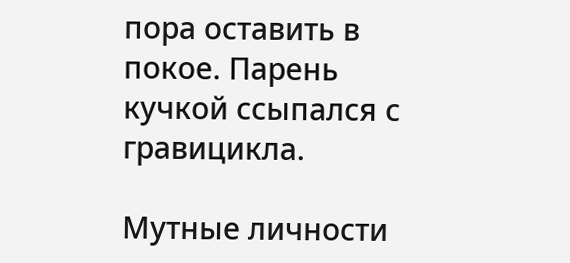пора оставить в покое. Парень кучкой ссыпался с гравицикла.

Мутные личности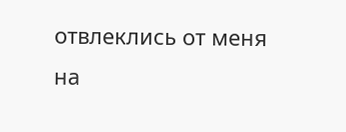отвлеклись от меня на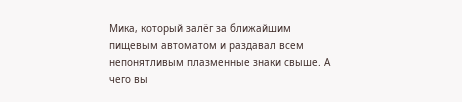Мика, который залёг за ближайшим пищевым автоматом и раздавал всем непонятливым плазменные знаки свыше. А чего вы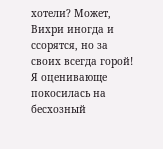хотели? Может, Вихри иногда и ссорятся, но за своих всегда горой! Я оценивающе покосилась на бесхозный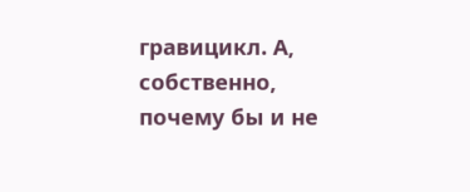гравицикл. А, собственно, почему бы и не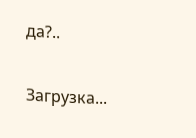да?..

Загрузка...